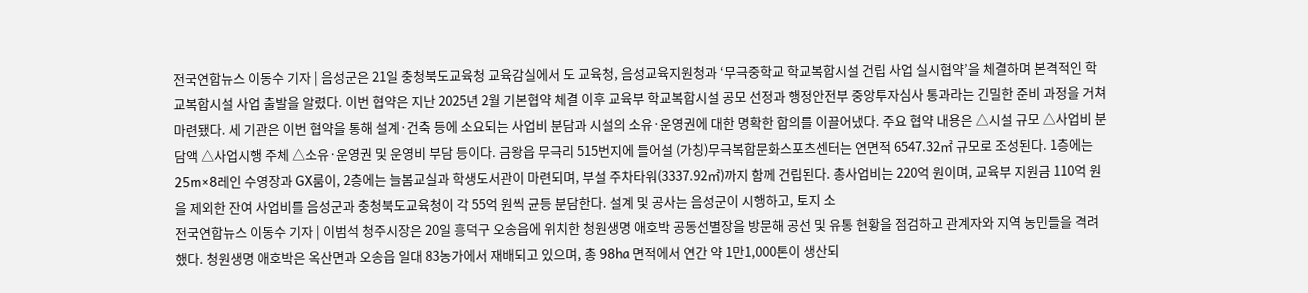전국연합뉴스 이동수 기자 | 음성군은 21일 충청북도교육청 교육감실에서 도 교육청, 음성교육지원청과 ‘무극중학교 학교복합시설 건립 사업 실시협약’을 체결하며 본격적인 학교복합시설 사업 출발을 알렸다. 이번 협약은 지난 2025년 2월 기본협약 체결 이후 교육부 학교복합시설 공모 선정과 행정안전부 중앙투자심사 통과라는 긴밀한 준비 과정을 거쳐 마련됐다. 세 기관은 이번 협약을 통해 설계·건축 등에 소요되는 사업비 분담과 시설의 소유·운영권에 대한 명확한 합의를 이끌어냈다. 주요 협약 내용은 △시설 규모 △사업비 분담액 △사업시행 주체 △소유·운영권 및 운영비 부담 등이다. 금왕읍 무극리 515번지에 들어설 (가칭)무극복합문화스포츠센터는 연면적 6547.32㎡ 규모로 조성된다. 1층에는 25m×8레인 수영장과 GX룸이, 2층에는 늘봄교실과 학생도서관이 마련되며, 부설 주차타워(3337.92㎡)까지 함께 건립된다. 총사업비는 220억 원이며, 교육부 지원금 110억 원을 제외한 잔여 사업비를 음성군과 충청북도교육청이 각 55억 원씩 균등 분담한다. 설계 및 공사는 음성군이 시행하고, 토지 소
전국연합뉴스 이동수 기자 | 이범석 청주시장은 20일 흥덕구 오송읍에 위치한 청원생명 애호박 공동선별장을 방문해 공선 및 유통 현황을 점검하고 관계자와 지역 농민들을 격려했다. 청원생명 애호박은 옥산면과 오송읍 일대 83농가에서 재배되고 있으며, 총 98ha 면적에서 연간 약 1만1,000톤이 생산되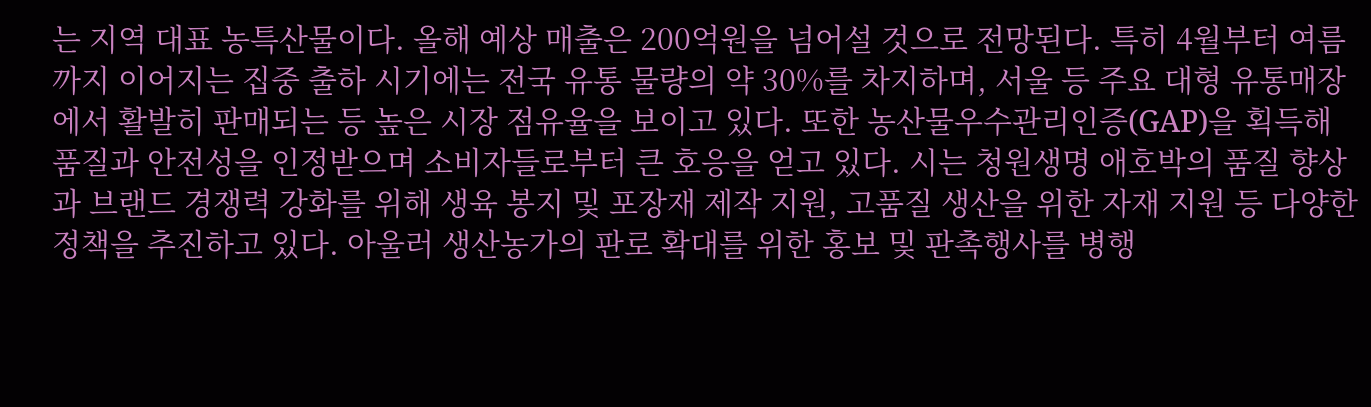는 지역 대표 농특산물이다. 올해 예상 매출은 200억원을 넘어설 것으로 전망된다. 특히 4월부터 여름까지 이어지는 집중 출하 시기에는 전국 유통 물량의 약 30%를 차지하며, 서울 등 주요 대형 유통매장에서 활발히 판매되는 등 높은 시장 점유율을 보이고 있다. 또한 농산물우수관리인증(GAP)을 획득해 품질과 안전성을 인정받으며 소비자들로부터 큰 호응을 얻고 있다. 시는 청원생명 애호박의 품질 향상과 브랜드 경쟁력 강화를 위해 생육 봉지 및 포장재 제작 지원, 고품질 생산을 위한 자재 지원 등 다양한 정책을 추진하고 있다. 아울러 생산농가의 판로 확대를 위한 홍보 및 판촉행사를 병행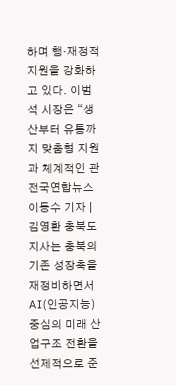하며 행·재정적 지원을 강화하고 있다. 이범석 시장은 “생산부터 유통까지 맞춤형 지원과 체계적인 관
전국연합뉴스 이동수 기자 | 김영환 충북도지사는 충북의 기존 성장축을 재정비하면서 AI(인공지능) 중심의 미래 산업구조 전환을 선제적으로 준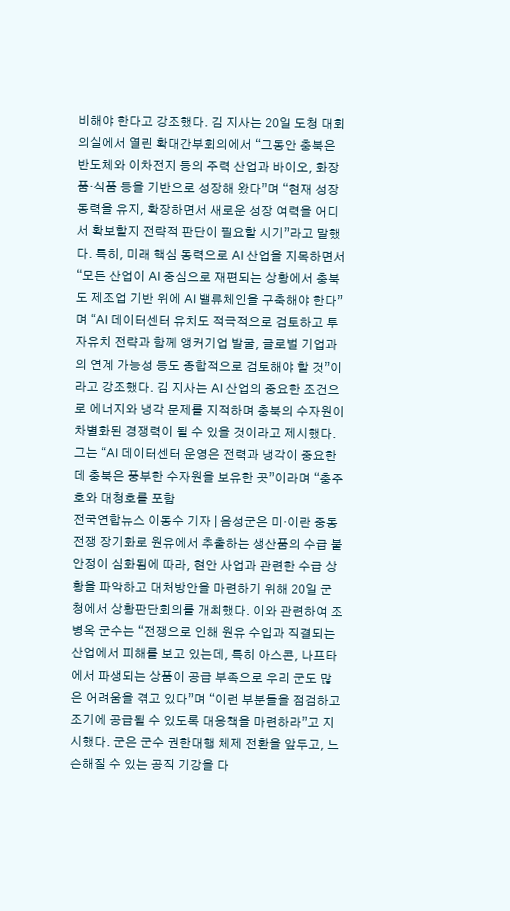비해야 한다고 강조했다. 김 지사는 20일 도청 대회의실에서 열린 확대간부회의에서 “그동안 충북은 반도체와 이차전지 등의 주력 산업과 바이오, 화장품‧식품 등을 기반으로 성장해 왔다”며 “현재 성장동력을 유지, 확장하면서 새로운 성장 여력을 어디서 확보할지 전략적 판단이 필요할 시기”라고 말했다. 특히, 미래 핵심 동력으로 AI 산업을 지목하면서 “모든 산업이 AI 중심으로 재편되는 상황에서 충북도 제조업 기반 위에 AI 밸류체인을 구축해야 한다”며 “AI 데이터센터 유치도 적극적으로 검토하고 투자유치 전략과 함께 앵커기업 발굴, 글로벌 기업과의 연계 가능성 등도 종합적으로 검토해야 할 것”이라고 강조했다. 김 지사는 AI 산업의 중요한 조건으로 에너지와 냉각 문제를 지적하며 충북의 수자원이 차별화된 경쟁력이 될 수 있을 것이라고 제시했다. 그는 “AI 데이터센터 운영은 전력과 냉각이 중요한데 충북은 풍부한 수자원을 보유한 곳”이라며 “충주호와 대청호를 포함
전국연합뉴스 이동수 기자 | 음성군은 미·이란 중동전쟁 장기화로 원유에서 추출하는 생산품의 수급 불안정이 심화됨에 따라, 현안 사업과 관련한 수급 상황을 파악하고 대처방안을 마련하기 위해 20일 군청에서 상황판단회의를 개최했다. 이와 관련하여 조병옥 군수는 “전쟁으로 인해 원유 수입과 직결되는 산업에서 피해를 보고 있는데, 특히 아스콘, 나프타에서 파생되는 상품이 공급 부족으로 우리 군도 많은 어려움을 겪고 있다”며 “이런 부분들을 점검하고 조기에 공급될 수 있도록 대응책을 마련하라”고 지시했다. 군은 군수 권한대행 체제 전환을 앞두고, 느슨해질 수 있는 공직 기강을 다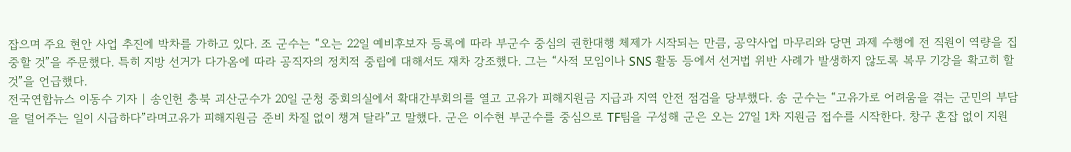잡으며 주요 현안 사업 추진에 박차를 가하고 있다. 조 군수는 “오는 22일 예비후보자 등록에 따라 부군수 중심의 권한대행 체제가 시작되는 만큼, 공약사업 마무리와 당면 과제 수행에 전 직원이 역량을 집중할 것”을 주문했다. 특히 지방 선거가 다가옴에 따라 공직자의 정치적 중립에 대해서도 재차 강조했다. 그는 “사적 모임이나 SNS 활동 등에서 선거법 위반 사례가 발생하지 않도록 복무 기강을 확고히 할 것”을 언급했다.
전국연합뉴스 이동수 기자 | 송인헌 충북 괴산군수가 20일 군청 중회의실에서 확대간부회의를 열고 고유가 피해지원금 지급과 지역 안전 점검을 당부했다. 송 군수는 “고유가로 어려움을 겪는 군민의 부담을 덜어주는 일이 시급하다”라며고유가 피해지원금 준비 차질 없이 챙겨 달라”고 말했다. 군은 이수현 부군수를 중심으로 TF팀을 구성해 군은 오는 27일 1차 지원금 접수를 시작한다. 창구 혼잡 없이 지원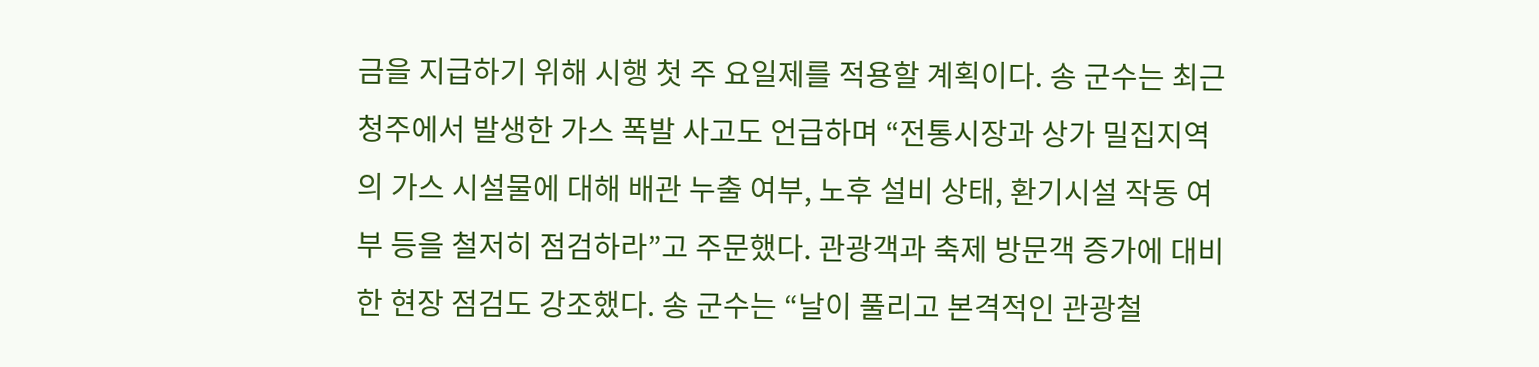금을 지급하기 위해 시행 첫 주 요일제를 적용할 계획이다. 송 군수는 최근 청주에서 발생한 가스 폭발 사고도 언급하며 “전통시장과 상가 밀집지역의 가스 시설물에 대해 배관 누출 여부, 노후 설비 상태, 환기시설 작동 여부 등을 철저히 점검하라”고 주문했다. 관광객과 축제 방문객 증가에 대비한 현장 점검도 강조했다. 송 군수는 “날이 풀리고 본격적인 관광철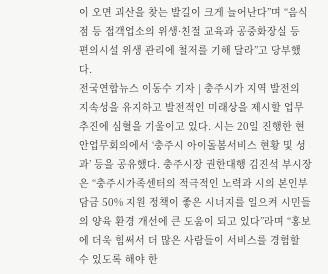이 오면 괴산을 찾는 발길이 크게 늘어난다”며 “음식점 등 접객업소의 위생·친절 교육과 공중화장실 등 편의시설 위생 관리에 철저를 기해 달라”고 당부했다.
전국연합뉴스 이동수 기자 | 충주시가 지역 발전의 지속성을 유지하고 발전적인 미래상을 제시할 업무 추진에 심혈을 기울이고 있다. 시는 20일 진행한 현안업무회의에서 ‘충주시 아이돌봄서비스 현황 및 성과’ 등을 공유했다. 충주시장 권한대행 김진석 부시장은 “충주시가족센터의 적극적인 노력과 시의 본인부담금 50% 지원 정책이 좋은 시너지를 일으켜 시민들의 양육 환경 개선에 큰 도움이 되고 있다”라며 “홍보에 더욱 힘써서 더 많은 사람들이 서비스를 경험할 수 있도록 해야 한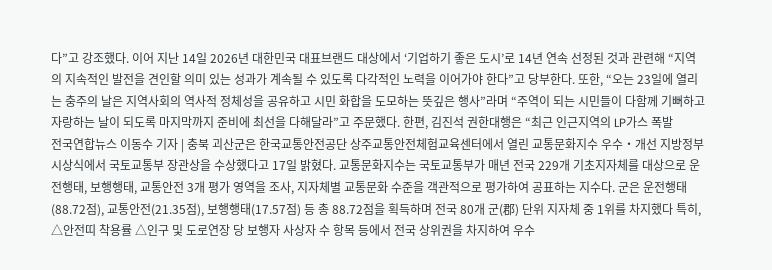다”고 강조했다. 이어 지난 14일 2026년 대한민국 대표브랜드 대상에서 ‘기업하기 좋은 도시’로 14년 연속 선정된 것과 관련해 “지역의 지속적인 발전을 견인할 의미 있는 성과가 계속될 수 있도록 다각적인 노력을 이어가야 한다”고 당부한다. 또한, “오는 23일에 열리는 충주의 날은 지역사회의 역사적 정체성을 공유하고 시민 화합을 도모하는 뜻깊은 행사”라며 “주역이 되는 시민들이 다함께 기뻐하고 자랑하는 날이 되도록 마지막까지 준비에 최선을 다해달라”고 주문했다. 한편, 김진석 권한대행은 “최근 인근지역의 LP가스 폭발
전국연합뉴스 이동수 기자 | 충북 괴산군은 한국교통안전공단 상주교통안전체험교육센터에서 열린 교통문화지수 우수‧개선 지방정부 시상식에서 국토교통부 장관상을 수상했다고 17일 밝혔다. 교통문화지수는 국토교통부가 매년 전국 229개 기초지자체를 대상으로 운전행태, 보행행태, 교통안전 3개 평가 영역을 조사, 지자체별 교통문화 수준을 객관적으로 평가하여 공표하는 지수다. 군은 운전행태(88.72점), 교통안전(21.35점), 보행행태(17.57점) 등 총 88.72점을 획득하며 전국 80개 군(郡) 단위 지자체 중 1위를 차지했다 특히, △안전띠 착용률 △인구 및 도로연장 당 보행자 사상자 수 항목 등에서 전국 상위권을 차지하여 우수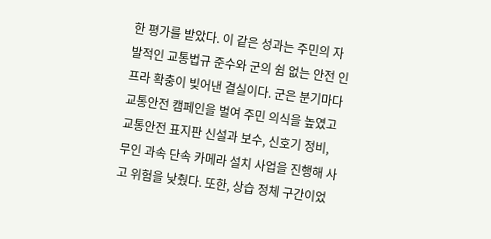한 평가를 받았다. 이 같은 성과는 주민의 자발적인 교통법규 준수와 군의 쉼 없는 안전 인프라 확충이 빚어낸 결실이다. 군은 분기마다 교통안전 캠페인을 벌여 주민 의식을 높였고 교통안전 표지판 신설과 보수, 신호기 정비, 무인 과속 단속 카메라 설치 사업을 진행해 사고 위험을 낮췄다. 또한, 상습 정체 구간이었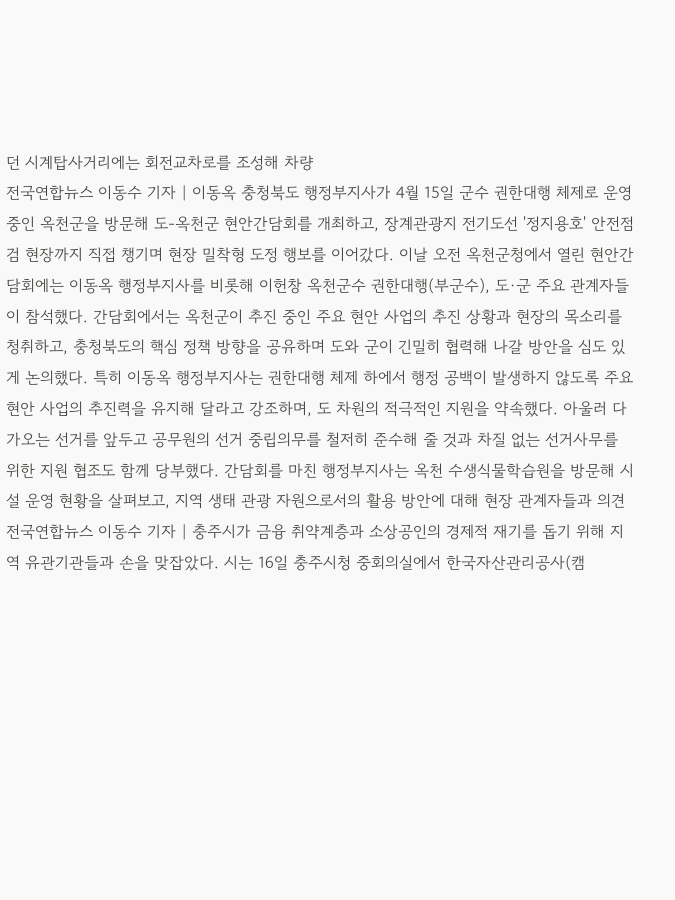던 시계탑사거리에는 회전교차로를 조성해 차량
전국연합뉴스 이동수 기자 | 이동옥 충청북도 행정부지사가 4월 15일 군수 권한대행 체제로 운영 중인 옥천군을 방문해 도-옥천군 현안간담회를 개최하고, 장계관광지 전기도선 '정지용호' 안전점검 현장까지 직접 챙기며 현장 밀착형 도정 행보를 이어갔다. 이날 오전 옥천군청에서 열린 현안간담회에는 이동옥 행정부지사를 비롯해 이헌창 옥천군수 권한대행(부군수), 도·군 주요 관계자들이 참석했다. 간담회에서는 옥천군이 추진 중인 주요 현안 사업의 추진 상황과 현장의 목소리를 청취하고, 충청북도의 핵심 정책 방향을 공유하며 도와 군이 긴밀히 협력해 나갈 방안을 심도 있게 논의했다. 특히 이동옥 행정부지사는 권한대행 체제 하에서 행정 공백이 발생하지 않도록 주요 현안 사업의 추진력을 유지해 달라고 강조하며, 도 차원의 적극적인 지원을 약속했다. 아울러 다가오는 선거를 앞두고 공무원의 선거 중립의무를 철저히 준수해 줄 것과 차질 없는 선거사무를 위한 지원 협조도 함께 당부했다. 간담회를 마친 행정부지사는 옥천 수생식물학습원을 방문해 시설 운영 현황을 살펴보고, 지역 생태 관광 자원으로서의 활용 방안에 대해 현장 관계자들과 의견
전국연합뉴스 이동수 기자 | 충주시가 금융 취약계층과 소상공인의 경제적 재기를 돕기 위해 지역 유관기관들과 손을 맞잡았다. 시는 16일 충주시청 중회의실에서 한국자산관리공사(캠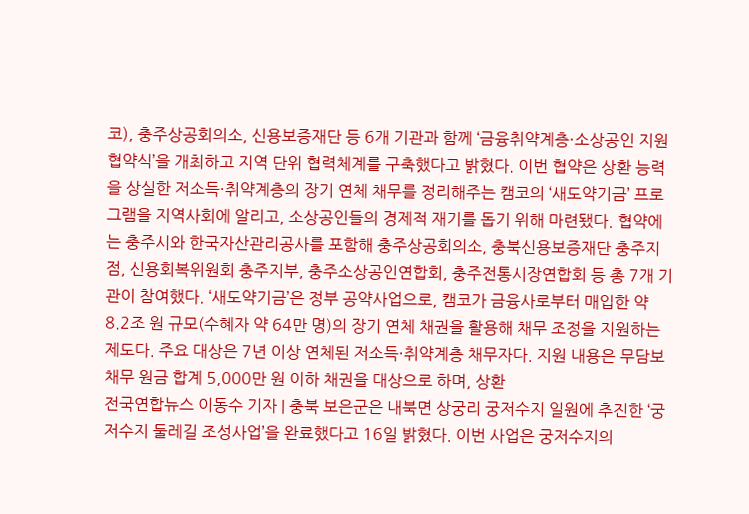코), 충주상공회의소, 신용보증재단 등 6개 기관과 함께 ‘금융취약계층·소상공인 지원 협약식’을 개최하고 지역 단위 협력체계를 구축했다고 밝혔다. 이번 협약은 상환 능력을 상실한 저소득·취약계층의 장기 연체 채무를 정리해주는 캠코의 ‘새도약기금’ 프로그램을 지역사회에 알리고, 소상공인들의 경제적 재기를 돕기 위해 마련됐다. 협약에는 충주시와 한국자산관리공사를 포함해 충주상공회의소, 충북신용보증재단 충주지점, 신용회복위원회 충주지부, 충주소상공인연합회, 충주전통시장연합회 등 총 7개 기관이 참여했다. ‘새도약기금’은 정부 공약사업으로, 캠코가 금융사로부터 매입한 약 8.2조 원 규모(수혜자 약 64만 명)의 장기 연체 채권을 활용해 채무 조정을 지원하는 제도다. 주요 대상은 7년 이상 연체된 저소득·취약계층 채무자다. 지원 내용은 무담보 채무 원금 합계 5,000만 원 이하 채권을 대상으로 하며, 상환
전국연합뉴스 이동수 기자 | 충북 보은군은 내북면 상궁리 궁저수지 일원에 추진한 ‘궁저수지 둘레길 조성사업’을 완료했다고 16일 밝혔다. 이번 사업은 궁저수지의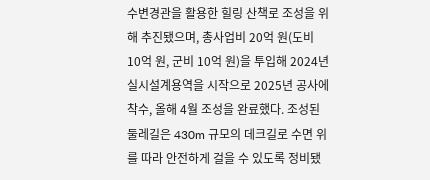수변경관을 활용한 힐링 산책로 조성을 위해 추진됐으며, 총사업비 20억 원(도비 10억 원, 군비 10억 원)을 투입해 2024년 실시설계용역을 시작으로 2025년 공사에 착수, 올해 4월 조성을 완료했다. 조성된 둘레길은 430m 규모의 데크길로 수면 위를 따라 안전하게 걸을 수 있도록 정비됐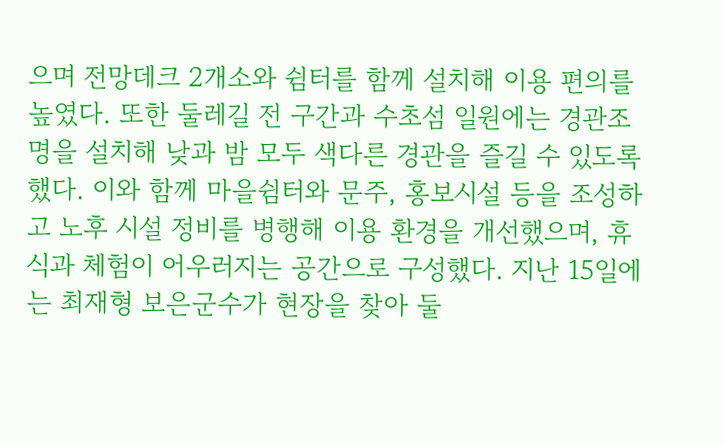으며 전망데크 2개소와 쉼터를 함께 설치해 이용 편의를 높였다. 또한 둘레길 전 구간과 수초섬 일원에는 경관조명을 설치해 낮과 밤 모두 색다른 경관을 즐길 수 있도록 했다. 이와 함께 마을쉼터와 문주, 홍보시설 등을 조성하고 노후 시설 정비를 병행해 이용 환경을 개선했으며, 휴식과 체험이 어우러지는 공간으로 구성했다. 지난 15일에는 최재형 보은군수가 현장을 찾아 둘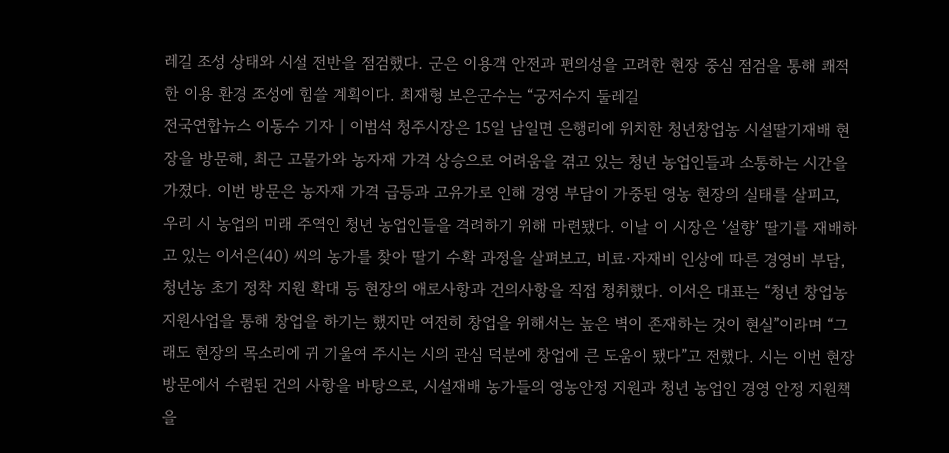레길 조성 상태와 시설 전반을 점검했다. 군은 이용객 안전과 편의성을 고려한 현장 중심 점검을 통해 쾌적한 이용 환경 조성에 힘쓸 계획이다. 최재형 보은군수는 “궁저수지 둘레길
전국연합뉴스 이동수 기자 | 이범석 청주시장은 15일 남일면 은행리에 위치한 청년창업농 시설딸기재배 현장을 방문해, 최근 고물가와 농자재 가격 상승으로 어려움을 겪고 있는 청년 농업인들과 소통하는 시간을 가졌다. 이번 방문은 농자재 가격 급등과 고유가로 인해 경영 부담이 가중된 영농 현장의 실태를 살피고, 우리 시 농업의 미래 주역인 청년 농업인들을 격려하기 위해 마련됐다. 이날 이 시장은 ‘설향’ 딸기를 재배하고 있는 이서은(40) 씨의 농가를 찾아 딸기 수확 과정을 살펴보고, 비료·자재비 인상에 따른 경영비 부담, 청년농 초기 정착 지원 확대 등 현장의 애로사항과 건의사항을 직접 청취했다. 이서은 대표는 “청년 창업농 지원사업을 통해 창업을 하기는 했지만 여전히 창업을 위해서는 높은 벽이 존재하는 것이 현실”이라며 “그래도 현장의 목소리에 귀 기울여 주시는 시의 관심 덕분에 창업에 큰 도움이 됐다”고 전했다. 시는 이번 현장 방문에서 수렴된 건의 사항을 바탕으로, 시설재배 농가들의 영농안정 지원과 청년 농업인 경영 안정 지원책을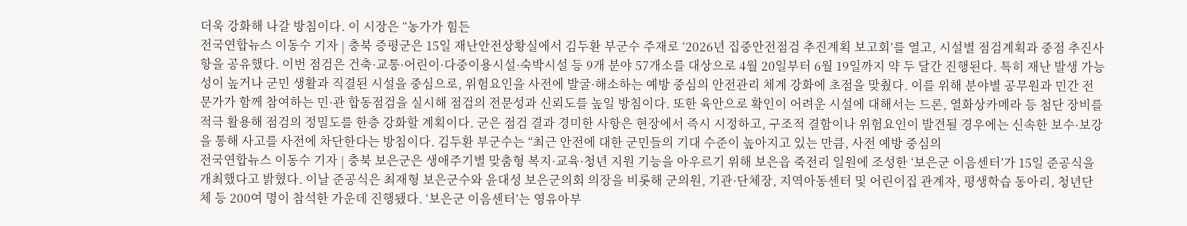더욱 강화해 나갈 방침이다. 이 시장은 “농가가 힘든
전국연합뉴스 이동수 기자 | 충북 증평군은 15일 재난안전상황실에서 김두환 부군수 주재로 ‘2026년 집중안전점검 추진계획 보고회’를 열고, 시설별 점검계획과 중점 추진사항을 공유했다. 이번 점검은 건축·교통·어린이·다중이용시설·숙박시설 등 9개 분야 57개소를 대상으로 4월 20일부터 6월 19일까지 약 두 달간 진행된다. 특히 재난 발생 가능성이 높거나 군민 생활과 직결된 시설을 중심으로, 위험요인을 사전에 발굴·해소하는 예방 중심의 안전관리 체계 강화에 초점을 맞췄다. 이를 위해 분야별 공무원과 민간 전문가가 함께 참여하는 민·관 합동점검을 실시해 점검의 전문성과 신뢰도를 높일 방침이다. 또한 육안으로 확인이 어려운 시설에 대해서는 드론, 열화상카메라 등 첨단 장비를 적극 활용해 점검의 정밀도를 한층 강화할 계획이다. 군은 점검 결과 경미한 사항은 현장에서 즉시 시정하고, 구조적 결함이나 위험요인이 발견될 경우에는 신속한 보수·보강을 통해 사고를 사전에 차단한다는 방침이다. 김두환 부군수는 “최근 안전에 대한 군민들의 기대 수준이 높아지고 있는 만큼, 사전 예방 중심의
전국연합뉴스 이동수 기자 | 충북 보은군은 생애주기별 맞춤형 복지·교육·청년 지원 기능을 아우르기 위해 보은읍 죽전리 일원에 조성한 ‘보은군 이음센터’가 15일 준공식을 개최했다고 밝혔다. 이날 준공식은 최재형 보은군수와 윤대성 보은군의회 의장을 비롯해 군의원, 기관·단체장, 지역아동센터 및 어린이집 관계자, 평생학습 동아리, 청년단체 등 200여 명이 참석한 가운데 진행됐다. ‘보은군 이음센터’는 영유아부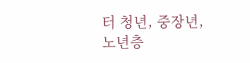터 청년, 중장년, 노년층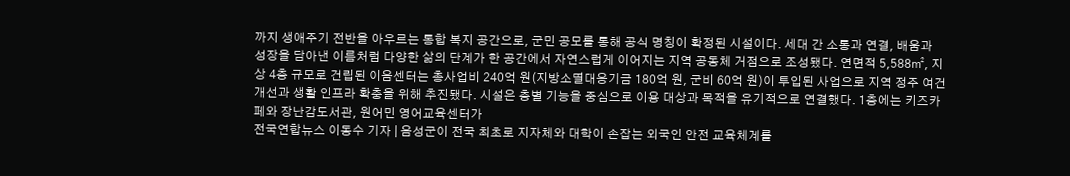까지 생애주기 전반을 아우르는 통합 복지 공간으로, 군민 공모를 통해 공식 명칭이 확정된 시설이다. 세대 간 소통과 연결, 배움과 성장을 담아낸 이름처럼 다양한 삶의 단계가 한 공간에서 자연스럽게 이어지는 지역 공동체 거점으로 조성됐다. 연면적 5,588㎡, 지상 4층 규모로 건립된 이음센터는 총사업비 240억 원(지방소멸대응기금 180억 원, 군비 60억 원)이 투입된 사업으로 지역 정주 여건 개선과 생활 인프라 확충을 위해 추진됐다. 시설은 층별 기능을 중심으로 이용 대상과 목적을 유기적으로 연결했다. 1층에는 키즈카페와 장난감도서관, 원어민 영어교육센터가
전국연합뉴스 이동수 기자 | 음성군이 전국 최초로 지자체와 대학이 손잡는 외국인 안전 교육체계를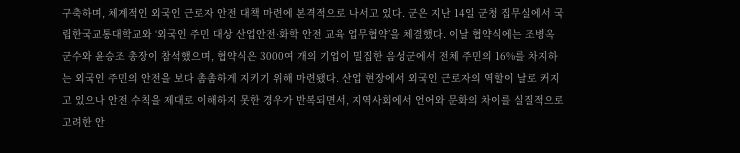구축하며, 체계적인 외국인 근로자 안전 대책 마련에 본격적으로 나서고 있다. 군은 지난 14일 군청 집무실에서 국립한국교통대학교와 ‘외국인 주민 대상 산업안전·화학 안전 교육 업무협약’을 체결했다. 이날 협약식에는 조병옥 군수와 윤승조 총장이 참석했으며, 협약식은 3000여 개의 기업이 밀집한 음성군에서 전체 주민의 16%를 차지하는 외국인 주민의 안전을 보다 촘촘하게 지키기 위해 마련됐다. 산업 현장에서 외국인 근로자의 역할이 날로 커지고 있으나 안전 수칙을 제대로 이해하지 못한 경우가 반복되면서, 지역사회에서 언어와 문화의 차이를 실질적으로 고려한 안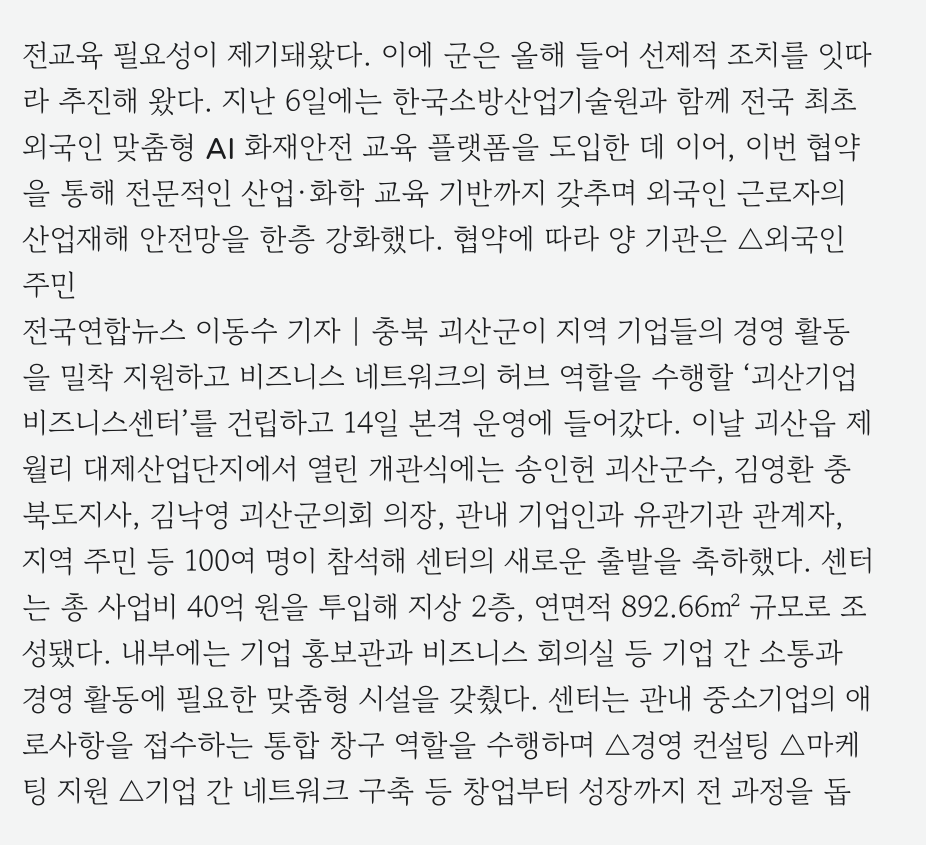전교육 필요성이 제기돼왔다. 이에 군은 올해 들어 선제적 조치를 잇따라 추진해 왔다. 지난 6일에는 한국소방산업기술원과 함께 전국 최초 외국인 맞춤형 AI 화재안전 교육 플랫폼을 도입한 데 이어, 이번 협약을 통해 전문적인 산업·화학 교육 기반까지 갖추며 외국인 근로자의 산업재해 안전망을 한층 강화했다. 협약에 따라 양 기관은 △외국인 주민
전국연합뉴스 이동수 기자 | 충북 괴산군이 지역 기업들의 경영 활동을 밀착 지원하고 비즈니스 네트워크의 허브 역할을 수행할 ‘괴산기업비즈니스센터’를 건립하고 14일 본격 운영에 들어갔다. 이날 괴산읍 제월리 대제산업단지에서 열린 개관식에는 송인헌 괴산군수, 김영환 충북도지사, 김낙영 괴산군의회 의장, 관내 기업인과 유관기관 관계자, 지역 주민 등 100여 명이 참석해 센터의 새로운 출발을 축하했다. 센터는 총 사업비 40억 원을 투입해 지상 2층, 연면적 892.66㎡ 규모로 조성됐다. 내부에는 기업 홍보관과 비즈니스 회의실 등 기업 간 소통과 경영 활동에 필요한 맞춤형 시설을 갖췄다. 센터는 관내 중소기업의 애로사항을 접수하는 통합 창구 역할을 수행하며 △경영 컨설팅 △마케팅 지원 △기업 간 네트워크 구축 등 창업부터 성장까지 전 과정을 돕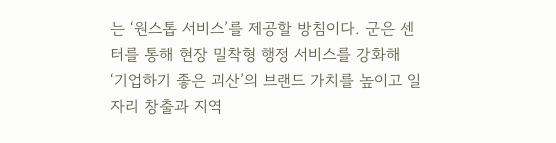는 ‘원스톱 서비스’를 제공할 방침이다. 군은 센터를 통해 현장 밀착형 행정 서비스를 강화해 ‘기업하기 좋은 괴산’의 브랜드 가치를 높이고 일자리 창출과 지역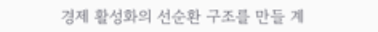경제 활성화의 선순환 구조를 만들 계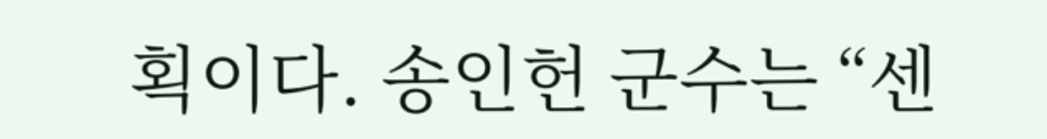획이다. 송인헌 군수는 “센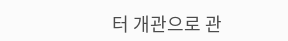터 개관으로 관